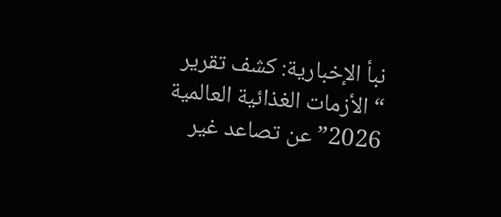نبأ الإخبارية: كشف تقرير “الأزمات الغذائية العالمية 2026” عن تصاعد غير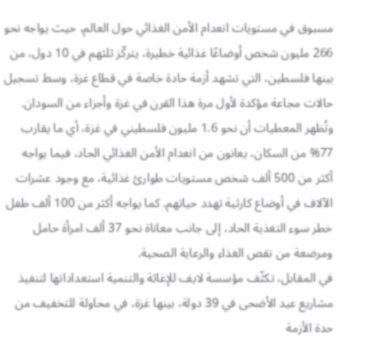مسبوق في مستويات انعدام الأمن الغذائي حول العالم، حيث يواجه نحو 266 مليون شخص أوضاعًا غذائية خطيرة، يتركّز ثلثهم في 10 دول، من بينها فلسطين، التي تشهد أزمة حادة خاصة في قطاع غزة، وسط تسجيل حالات مجاعة مؤكدة لأول مرة هذا القرن في غزة وأجزاء من السودان.
وتُظهر المعطيات أن نحو 1.6 مليون فلسطيني في غزة، أي ما يقارب 77% من السكان، يعانون من انعدام الأمن الغذائي الحاد، فيما يواجه أكثر من 500 ألف شخص مستويات طوارئ غذائية، مع وجود عشرات الآلاف في أوضاع كارثية تهدد حياتهم. كما يواجه أكثر من 100 ألف طفل خطر سوء التغذية الحاد، إلى جانب معاناة نحو 37 ألف امرأة حامل ومرضعة من نقص الغذاء والرعاية الصحية.
في المقابل، تكثّف مؤسسة لايف للإغاثة والتنمية استعداداتها لتنفيذ مشاريع عيد الأضحى في 39 دولة، بينها غزة، في محاولة للتخفيف من حدة الأزمة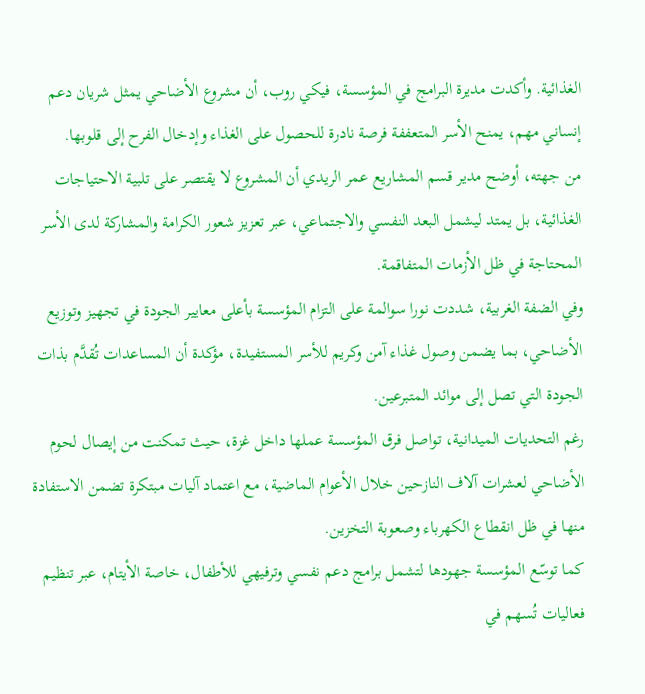الغذائية. وأكدت مديرة البرامج في المؤسسة، فيكي روب، أن مشروع الأضاحي يمثل شريان دعم إنساني مهم، يمنح الأسر المتعففة فرصة نادرة للحصول على الغذاء وإدخال الفرح إلى قلوبها.
من جهته، أوضح مدير قسم المشاريع عمر الريدي أن المشروع لا يقتصر على تلبية الاحتياجات الغذائية، بل يمتد ليشمل البعد النفسي والاجتماعي، عبر تعزيز شعور الكرامة والمشاركة لدى الأسر المحتاجة في ظل الأزمات المتفاقمة.
وفي الضفة الغربية، شددت نورا سوالمة على التزام المؤسسة بأعلى معايير الجودة في تجهيز وتوزيع الأضاحي، بما يضمن وصول غذاء آمن وكريم للأسر المستفيدة، مؤكدة أن المساعدات تُقدَّم بذات الجودة التي تصل إلى موائد المتبرعين.
رغم التحديات الميدانية، تواصل فرق المؤسسة عملها داخل غزة، حيث تمكنت من إيصال لحوم الأضاحي لعشرات آلاف النازحين خلال الأعوام الماضية، مع اعتماد آليات مبتكرة تضمن الاستفادة منها في ظل انقطاع الكهرباء وصعوبة التخزين.
كما توسّع المؤسسة جهودها لتشمل برامج دعم نفسي وترفيهي للأطفال، خاصة الأيتام، عبر تنظيم فعاليات تُسهم في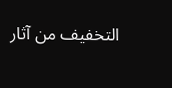التخفيف من آثار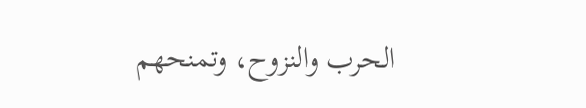الحرب والنزوح، وتمنحهم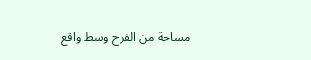مساحة من الفرح وسط واقع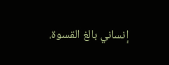إنساني بالغ القسوة.